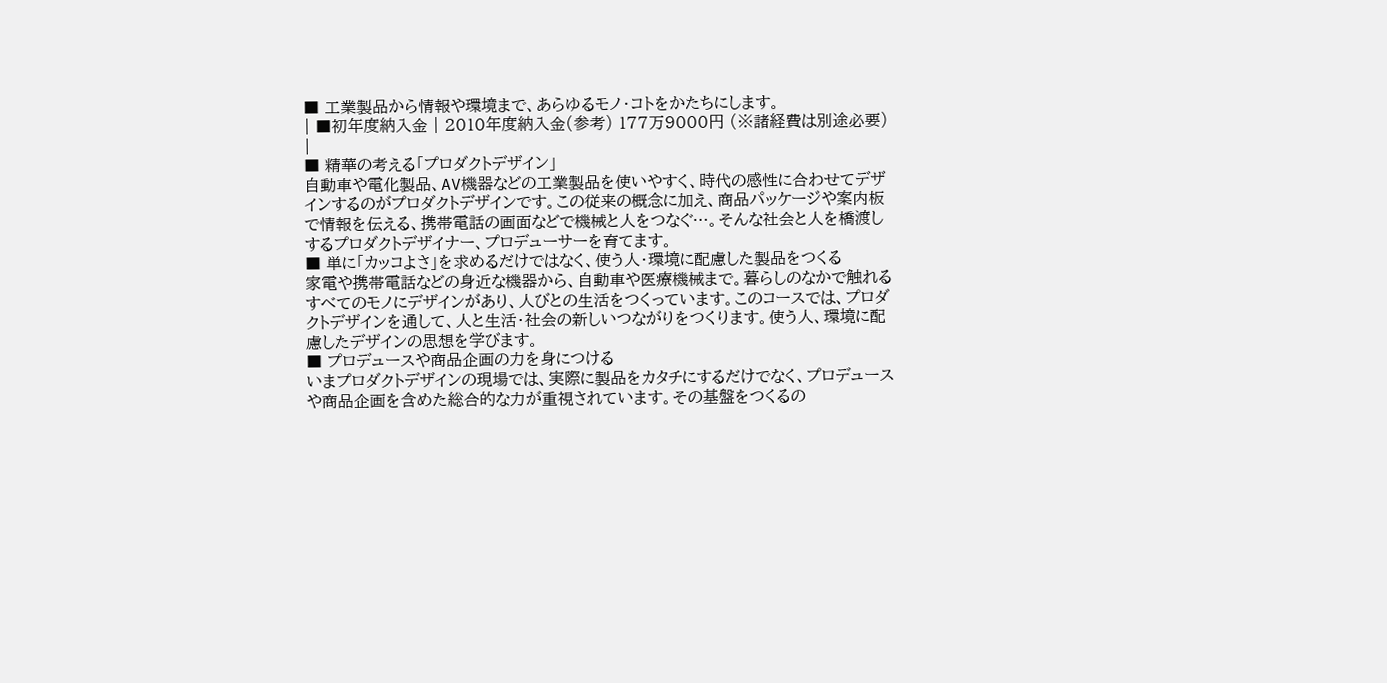■ 工業製品から情報や環境まで、あらゆるモノ・コトをかたちにします。
| ■初年度納入金 | 2010年度納入金(参考) 177万9000円 (※諸経費は別途必要) |
■ 精華の考える「プロダクトデザイン」
自動車や電化製品、AV機器などの工業製品を使いやすく、時代の感性に合わせてデザインするのがプロダクトデザインです。この従来の概念に加え、商品パッケージや案内板で情報を伝える、携帯電話の画面などで機械と人をつなぐ…。そんな社会と人を橋渡しするプロダクトデザイナー、プロデューサーを育てます。
■ 単に「カッコよさ」を求めるだけではなく、使う人・環境に配慮した製品をつくる
家電や携帯電話などの身近な機器から、自動車や医療機械まで。暮らしのなかで触れるすべてのモノにデザインがあり、人びとの生活をつくっています。このコースでは、プロダクトデザインを通して、人と生活・社会の新しいつながりをつくります。使う人、環境に配慮したデザインの思想を学びます。
■ プロデュースや商品企画の力を身につける
いまプロダクトデザインの現場では、実際に製品をカタチにするだけでなく、プロデュースや商品企画を含めた総合的な力が重視されています。その基盤をつくるの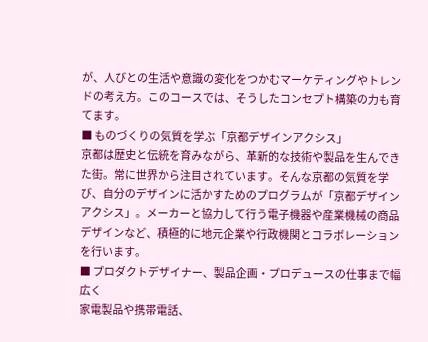が、人びとの生活や意識の変化をつかむマーケティングやトレンドの考え方。このコースでは、そうしたコンセプト構築の力も育てます。
■ ものづくりの気質を学ぶ「京都デザインアクシス」
京都は歴史と伝統を育みながら、革新的な技術や製品を生んできた街。常に世界から注目されています。そんな京都の気質を学び、自分のデザインに活かすためのプログラムが「京都デザインアクシス」。メーカーと協力して行う電子機器や産業機械の商品デザインなど、積極的に地元企業や行政機関とコラボレーションを行います。
■ プロダクトデザイナー、製品企画・プロデュースの仕事まで幅広く
家電製品や携帯電話、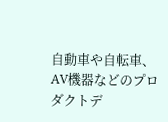自動車や自転車、AV機器などのプロダクトデ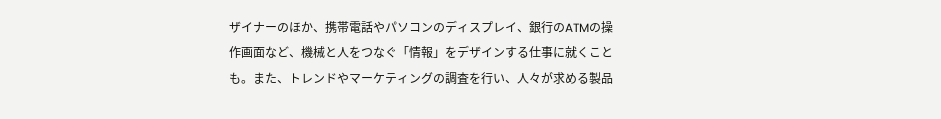ザイナーのほか、携帯電話やパソコンのディスプレイ、銀行のATMの操作画面など、機械と人をつなぐ「情報」をデザインする仕事に就くことも。また、トレンドやマーケティングの調査を行い、人々が求める製品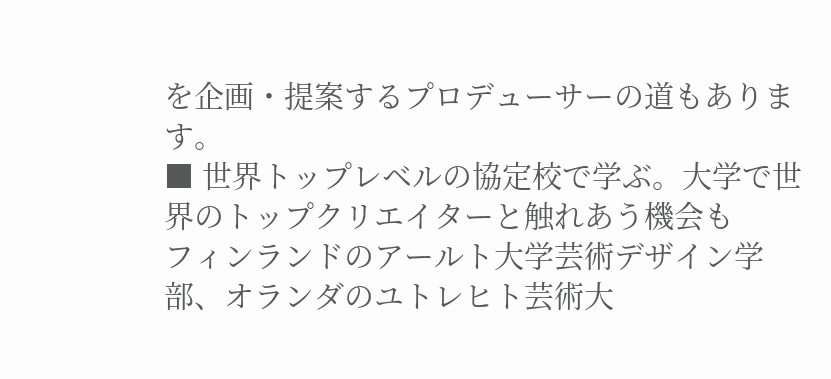を企画・提案するプロデューサーの道もあります。
■ 世界トップレベルの協定校で学ぶ。大学で世界のトップクリエイターと触れあう機会も
フィンランドのアールト大学芸術デザイン学部、オランダのユトレヒト芸術大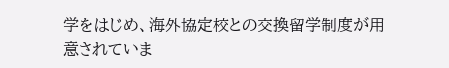学をはじめ、海外協定校との交換留学制度が用意されていま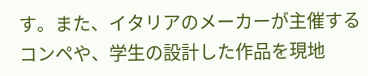す。また、イタリアのメーカーが主催するコンペや、学生の設計した作品を現地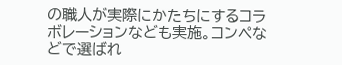の職人が実際にかたちにするコラボレーションなども実施。コンペなどで選ばれ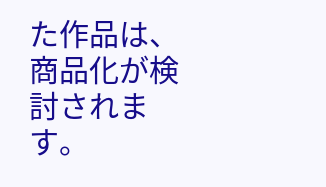た作品は、商品化が検討されます。